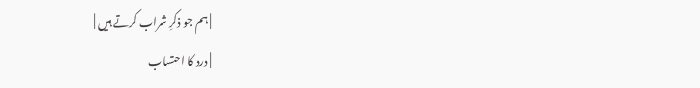| ہم جو ذکرِ شراب کرتے ہیں |
| درد کا احتساب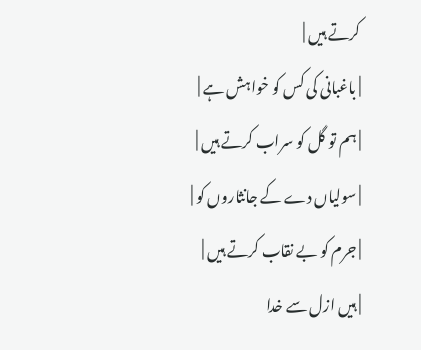کرتے ہیں |
| باغبانی کی کس کو خواہش ہے |
| ہم تو گل کو سراب کرتے ہیں |
| سولیاں دے کے جانثاروں کو |
| جرم کو بے نقاب کرتے ہیں |
| ہیں ازل سے خدا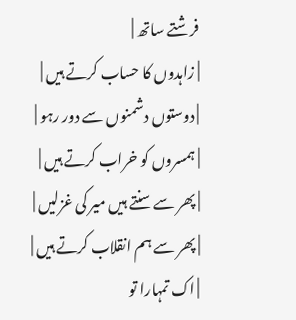فرشتے ساتھ |
| زاہدوں کا حساب کرتے ہیں |
| دوستوں دشمنوں سے دور رہو |
| ہمسروں کو خراب کرتے ہیں |
| پھر سے سنتے ہیں میر کی غزلیں |
| پھر سے ہم انقلاب کرتے ہیں |
| اک تمہارا تو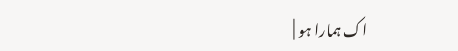اک ہمارا ہو |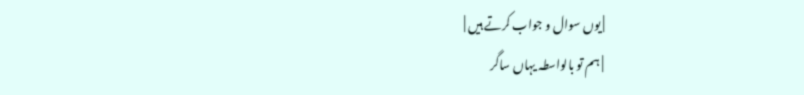| یوں سوال و جواب کرتے ہیں |
| ہم تو بالواسطہ یہاں ساگر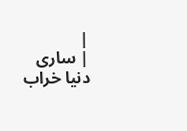|
| ساری دنیا خراب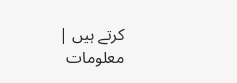کرتے ہیں |
معلومات